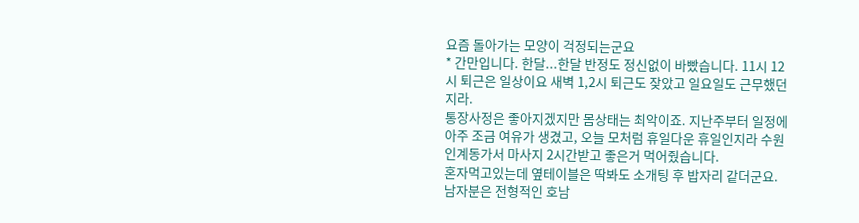요즘 돌아가는 모양이 걱정되는군요
* 간만입니다. 한달...한달 반정도 정신없이 바빴습니다. 11시 12시 퇴근은 일상이요 새벽 1,2시 퇴근도 잦았고 일요일도 근무했던지라.
통장사정은 좋아지겠지만 몸상태는 최악이죠. 지난주부터 일정에 아주 조금 여유가 생겼고, 오늘 모처럼 휴일다운 휴일인지라 수원인계동가서 마사지 2시간받고 좋은거 먹어줬습니다.
혼자먹고있는데 옆테이블은 딱봐도 소개팅 후 밥자리 같더군요. 남자분은 전형적인 호남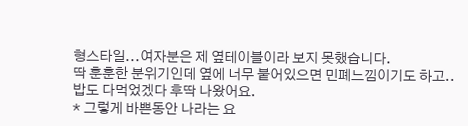형스타일...여자분은 제 옆테이블이라 보지 못했습니다.
딱 훈훈한 분위기인데 옆에 너무 붙어있으면 민폐느낌이기도 하고..밥도 다먹었겠다 후딱 나왔어요.
* 그렇게 바쁜동안 나라는 요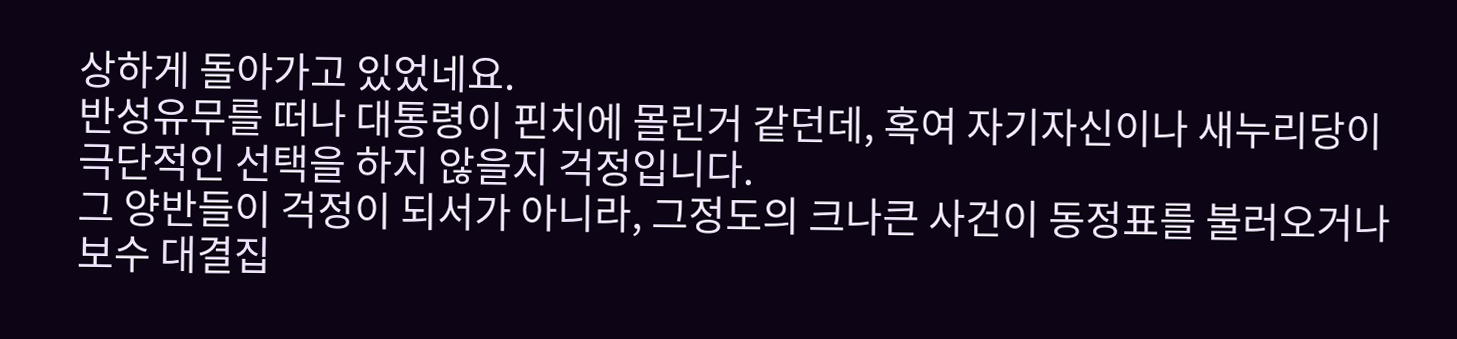상하게 돌아가고 있었네요.
반성유무를 떠나 대통령이 핀치에 몰린거 같던데, 혹여 자기자신이나 새누리당이 극단적인 선택을 하지 않을지 걱정입니다.
그 양반들이 걱정이 되서가 아니라, 그정도의 크나큰 사건이 동정표를 불러오거나 보수 대결집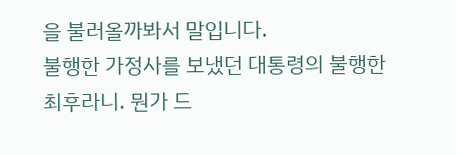을 불러올까봐서 말입니다.
불행한 가정사를 보냈던 대통령의 불행한 최후라니. 뭔가 드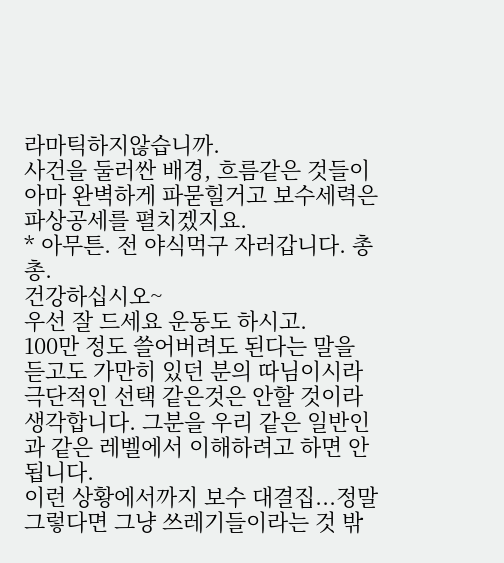라마틱하지않습니까.
사건을 둘러싼 배경, 흐름같은 것들이 아마 완벽하게 파묻힐거고 보수세력은 파상공세를 펼치겠지요.
* 아무튼. 전 야식먹구 자러갑니다. 총총.
건강하십시오~
우선 잘 드세요 운동도 하시고.
100만 정도 쓸어버려도 된다는 말을 듣고도 가만히 있던 분의 따님이시라 극단적인 선택 같은것은 안할 것이라 생각합니다. 그분을 우리 같은 일반인과 같은 레벨에서 이해하려고 하면 안됩니다.
이런 상황에서까지 보수 대결집...정말 그렇다면 그냥 쓰레기들이라는 것 밖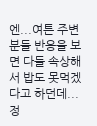엔...여튼 주변 분들 반응을 보면 다들 속상해서 밥도 못먹겠다고 하던데...정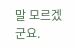말 모르겠군요.